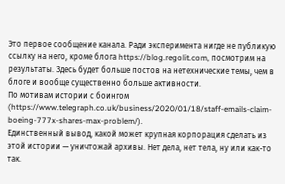Это первое сообщение канала. Ради эксперимента нигде не публикую ссылку на него, кроме блога https://blog.regolit.com, посмотрим на результаты. Здесь будет больше постов на нетехнические темы, чем в блоге и вообще существенно больше активности.
По мотивам истории с боингом (https://www.telegraph.co.uk/business/2020/01/18/staff-emails-claim-boeing-777x-shares-max-problem/).
Единственный вывод, какой может крупная корпорация сделать из этой истории — уничтожай архивы. Нет дела, нет тела, ну или как-то так.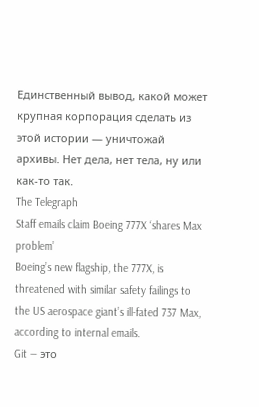Единственный вывод, какой может крупная корпорация сделать из этой истории — уничтожай архивы. Нет дела, нет тела, ну или как-то так.
The Telegraph
Staff emails claim Boeing 777X ‘shares Max problem’
Boeing’s new flagship, the 777X, is threatened with similar safety failings to the US aerospace giant’s ill-fated 737 Max, according to internal emails.
Git — это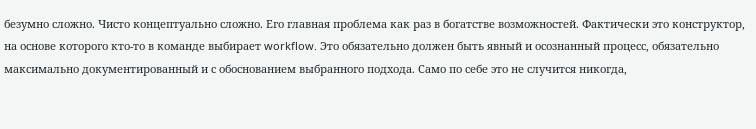безумно сложно. Чисто концептуально сложно. Его главная проблема как раз в богатстве возможностей. Фактически это конструктор, на основе которого кто-то в команде выбирает workflow. Это обязательно должен быть явный и осознанный процесс, обязательно максимально документированный и с обоснованием выбранного подхода. Само по себе это не случится никогда,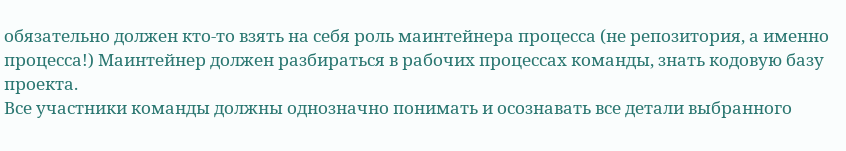обязательно должен кто-то взять на себя роль маинтейнера процесса (не репозитория, а именно процесса!) Маинтейнер должен разбираться в рабочих процессах команды, знать кодовую базу проекта.
Все участники команды должны однозначно понимать и осознавать все детали выбранного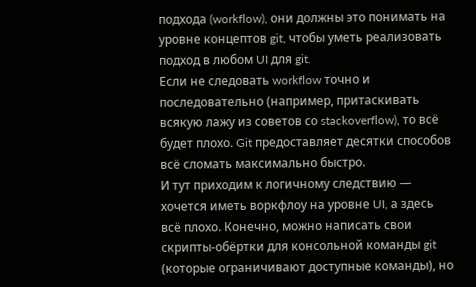подхода (workflow), они должны это понимать на уровне концептов git, чтобы уметь реализовать подход в любом UI для git.
Если не следовать workflow точно и последовательно (например, притаскивать всякую лажу из советов со stackoverflow), то всё будет плохо. Git предоставляет десятки способов всё сломать максимально быстро.
И тут приходим к логичному следствию — хочется иметь воркфлоу на уровне UI, а здесь всё плохо. Конечно, можно написать свои скрипты-обёртки для консольной команды git (которые ограничивают доступные команды), но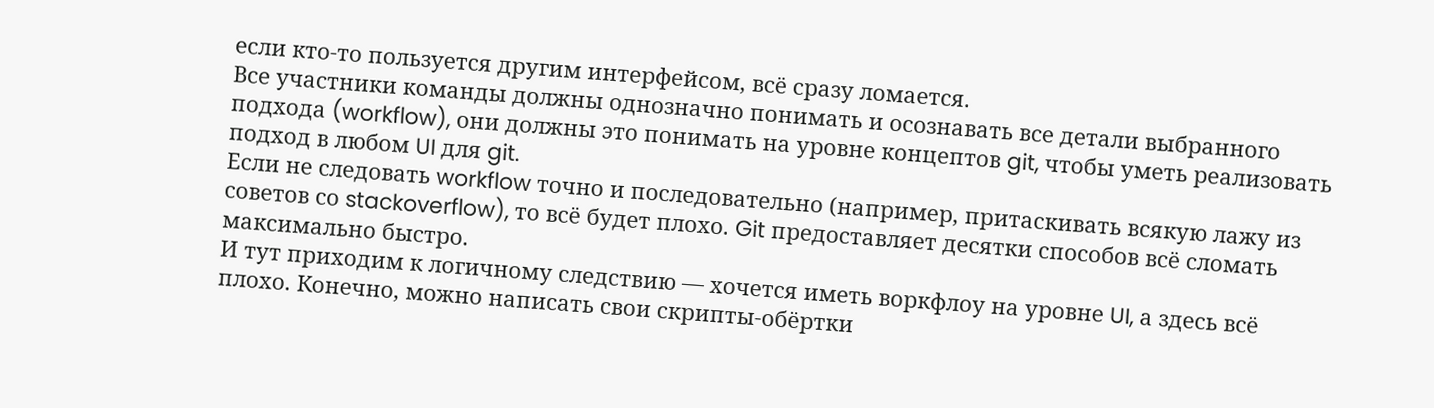если кто-то пользуется другим интерфейсом, всё сразу ломается.
Все участники команды должны однозначно понимать и осознавать все детали выбранного подхода (workflow), они должны это понимать на уровне концептов git, чтобы уметь реализовать подход в любом UI для git.
Если не следовать workflow точно и последовательно (например, притаскивать всякую лажу из советов со stackoverflow), то всё будет плохо. Git предоставляет десятки способов всё сломать максимально быстро.
И тут приходим к логичному следствию — хочется иметь воркфлоу на уровне UI, а здесь всё плохо. Конечно, можно написать свои скрипты-обёртки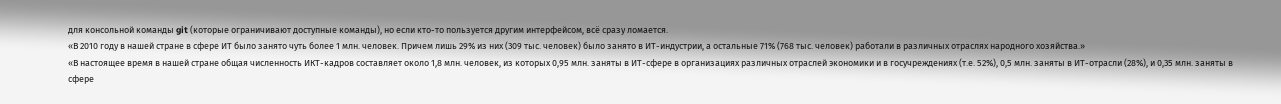для консольной команды git (которые ограничивают доступные команды), но если кто-то пользуется другим интерфейсом, всё сразу ломается.
«В 2010 году в нашей стране в сфере ИТ было занято чуть более 1 млн. человек. Причем лишь 29% из них (309 тыс. человек) было занято в ИТ-индустрии, а остальные 71% (768 тыс. человек) работали в различных отраслях народного хозяйства.»
«В настоящее время в нашей стране общая численность ИКТ-кадров составляет около 1,8 млн. человек, из которых 0,95 млн. заняты в ИТ-сфере в организациях различных отраслей экономики и в госучреждениях (т.е. 52%), 0,5 млн. заняты в ИТ-отрасли (28%), и 0,35 млн. заняты в сфере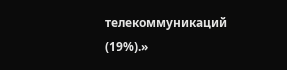телекоммуникаций (19%).»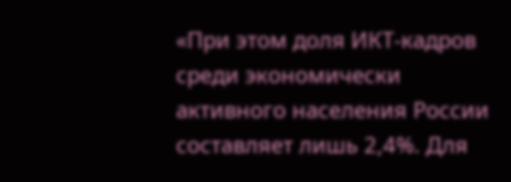«При этом доля ИКТ-кадров среди экономически активного населения России составляет лишь 2,4%. Для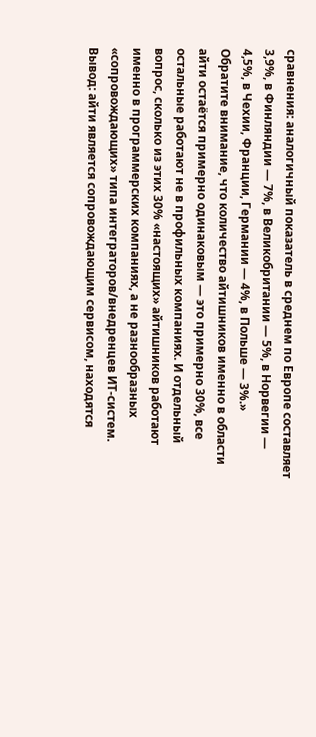сравнения: аналогичный показатель в среднем по Европе составляет 3,9%, в Финляндии — 7%, в Великобритании — 5%, в Норвегии — 4,5%, в Чехии, Франции, Германии — 4%, в Польше — 3%.»
Обратите внимание, что количество айтишников именно в области айти остаётся примерно одинаковым — это примерно 30%, все остальные работают не в профильных компаниях. И отдельный вопрос, сколько из этих 30% «настоящих» айтишников работают именно в программерских компаниях, а не разнообразных «сопровождающих» типа интеграторов/внедренцев ИТ-систем. Вывод: айти является сопровождающим сервисом, находятся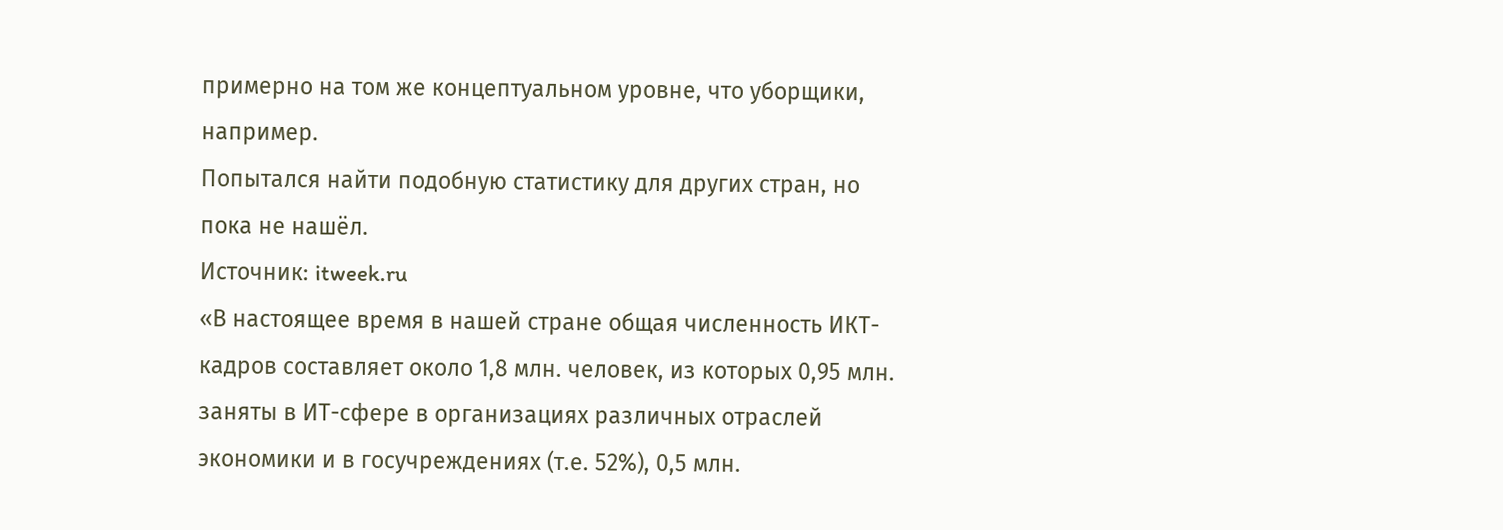примерно на том же концептуальном уровне, что уборщики, например.
Попытался найти подобную статистику для других стран, но пока не нашёл.
Источник: itweek.ru
«В настоящее время в нашей стране общая численность ИКТ-кадров составляет около 1,8 млн. человек, из которых 0,95 млн. заняты в ИТ-сфере в организациях различных отраслей экономики и в госучреждениях (т.е. 52%), 0,5 млн.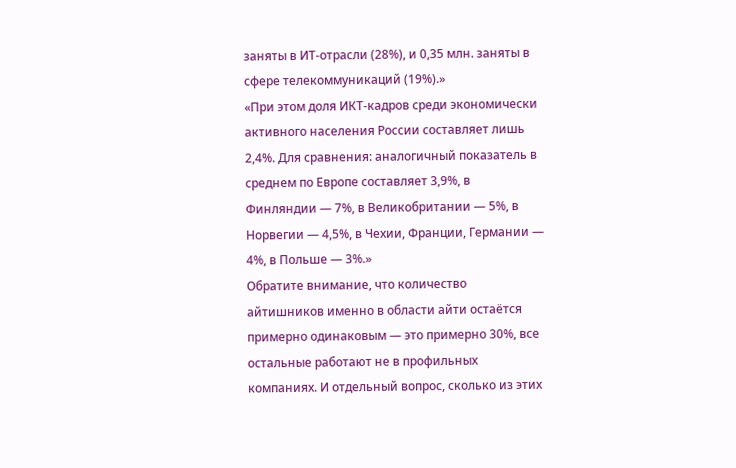заняты в ИТ-отрасли (28%), и 0,35 млн. заняты в сфере телекоммуникаций (19%).»
«При этом доля ИКТ-кадров среди экономически активного населения России составляет лишь 2,4%. Для сравнения: аналогичный показатель в среднем по Европе составляет 3,9%, в Финляндии — 7%, в Великобритании — 5%, в Норвегии — 4,5%, в Чехии, Франции, Германии — 4%, в Польше — 3%.»
Обратите внимание, что количество айтишников именно в области айти остаётся примерно одинаковым — это примерно 30%, все остальные работают не в профильных компаниях. И отдельный вопрос, сколько из этих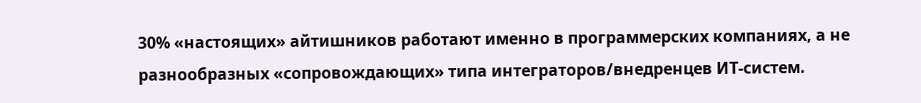30% «настоящих» айтишников работают именно в программерских компаниях, а не разнообразных «сопровождающих» типа интеграторов/внедренцев ИТ-систем.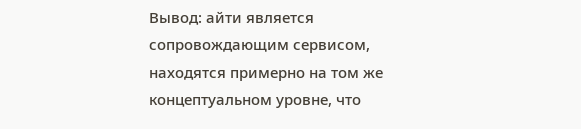Вывод: айти является сопровождающим сервисом, находятся примерно на том же концептуальном уровне, что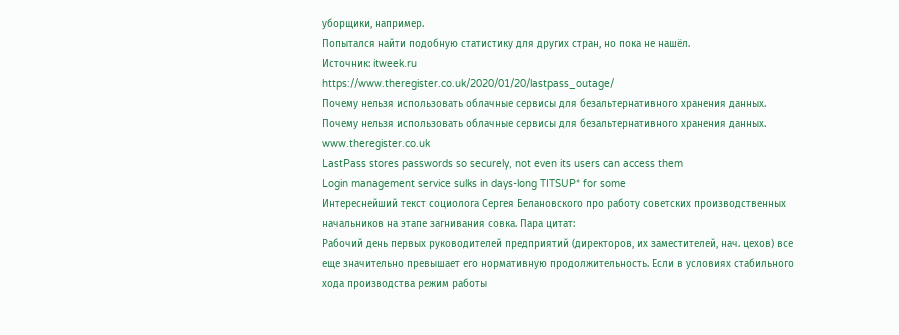уборщики, например.
Попытался найти подобную статистику для других стран, но пока не нашёл.
Источник: itweek.ru
https://www.theregister.co.uk/2020/01/20/lastpass_outage/
Почему нельзя использовать облачные сервисы для безальтернативного хранения данных.
Почему нельзя использовать облачные сервисы для безальтернативного хранения данных.
www.theregister.co.uk
LastPass stores passwords so securely, not even its users can access them
Login management service sulks in days-long TITSUP* for some
Интереснейший текст социолога Сергея Белановского про работу советских производственных начальников на этапе загнивания совка. Пара цитат:
Рабочий день первых руководителей предприятий (директоров, их заместителей, нач. цехов) все еще значительно превышает его нормативную продолжительность. Если в условиях стабильного хода производства режим работы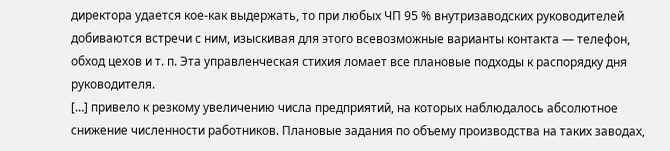директора удается кое-как выдержать, то при любых ЧП 95 % внутризаводских руководителей добиваются встречи с ним, изыскивая для этого всевозможные варианты контакта — телефон, обход цехов и т. п. Эта управленческая стихия ломает все плановые подходы к распорядку дня руководителя.
[…] привело к резкому увеличению числа предприятий, на которых наблюдалось абсолютное снижение численности работников. Плановые задания по объему производства на таких заводах,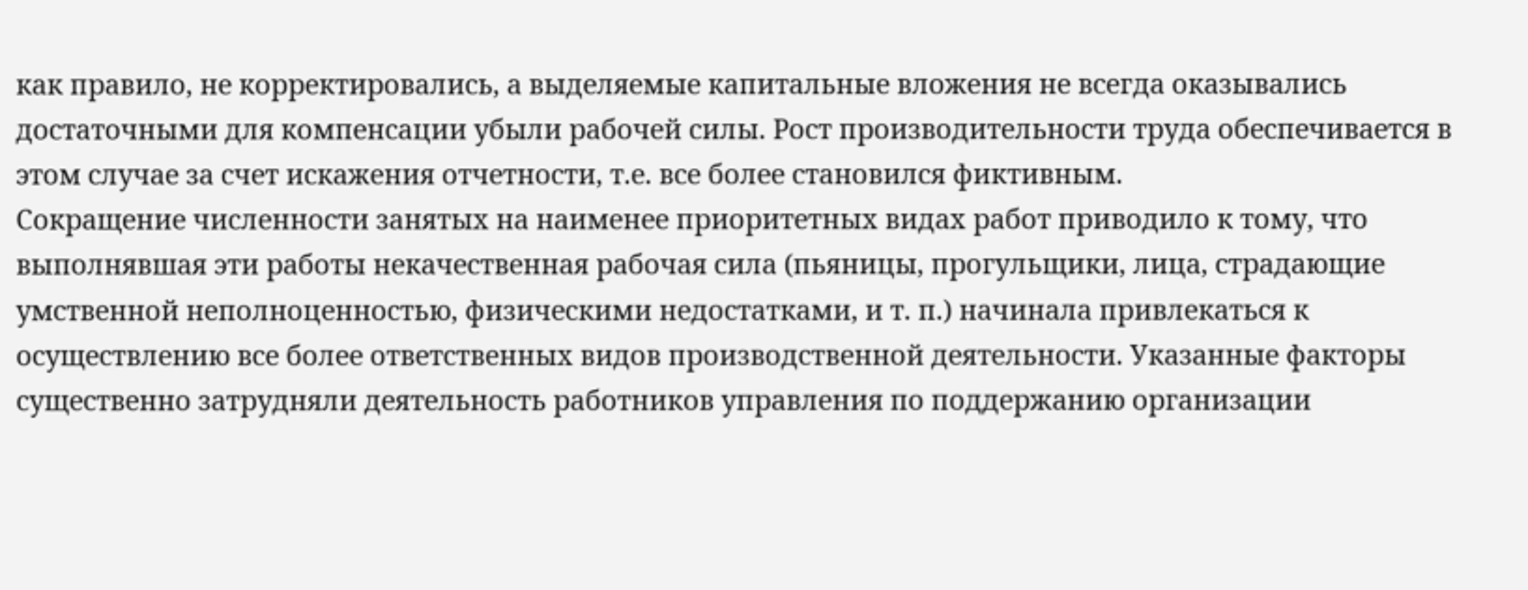как правило, не корректировались, а выделяемые капитальные вложения не всегда оказывались достаточными для компенсации убыли рабочей силы. Рост производительности труда обеспечивается в этом случае за счет искажения отчетности, т.е. все более становился фиктивным.
Сокращение численности занятых на наименее приоритетных видах работ приводило к тому, что выполнявшая эти работы некачественная рабочая сила (пьяницы, прогульщики, лица, страдающие умственной неполноценностью, физическими недостатками, и т. п.) начинала привлекаться к осуществлению все более ответственных видов производственной деятельности. Указанные факторы существенно затрудняли деятельность работников управления по поддержанию организации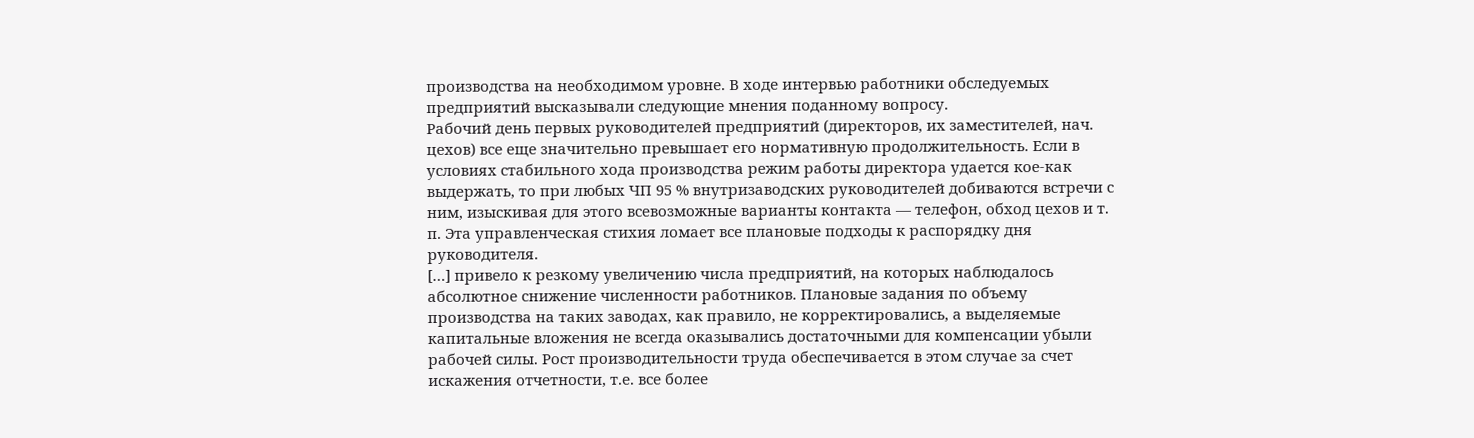производства на необходимом уровне. В ходе интервью работники обследуемых предприятий высказывали следующие мнения поданному вопросу.
Рабочий день первых руководителей предприятий (директоров, их заместителей, нач. цехов) все еще значительно превышает его нормативную продолжительность. Если в условиях стабильного хода производства режим работы директора удается кое-как выдержать, то при любых ЧП 95 % внутризаводских руководителей добиваются встречи с ним, изыскивая для этого всевозможные варианты контакта — телефон, обход цехов и т. п. Эта управленческая стихия ломает все плановые подходы к распорядку дня руководителя.
[…] привело к резкому увеличению числа предприятий, на которых наблюдалось абсолютное снижение численности работников. Плановые задания по объему производства на таких заводах, как правило, не корректировались, а выделяемые капитальные вложения не всегда оказывались достаточными для компенсации убыли рабочей силы. Рост производительности труда обеспечивается в этом случае за счет искажения отчетности, т.е. все более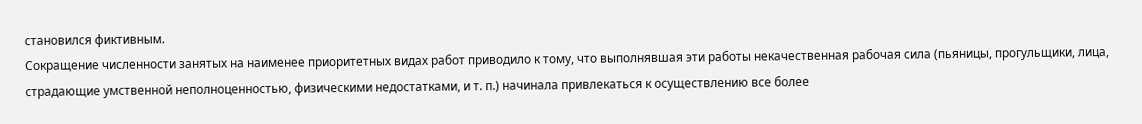становился фиктивным.
Сокращение численности занятых на наименее приоритетных видах работ приводило к тому, что выполнявшая эти работы некачественная рабочая сила (пьяницы, прогульщики, лица, страдающие умственной неполноценностью, физическими недостатками, и т. п.) начинала привлекаться к осуществлению все более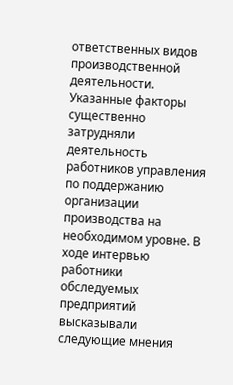ответственных видов производственной деятельности. Указанные факторы существенно затрудняли деятельность работников управления по поддержанию организации производства на необходимом уровне. В ходе интервью работники обследуемых предприятий высказывали следующие мнения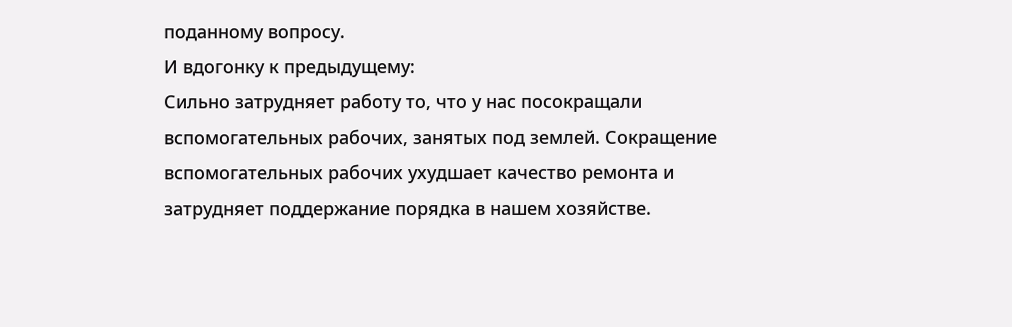поданному вопросу.
И вдогонку к предыдущему:
Сильно затрудняет работу то, что у нас посокращали вспомогательных рабочих, занятых под землей. Сокращение вспомогательных рабочих ухудшает качество ремонта и затрудняет поддержание порядка в нашем хозяйстве.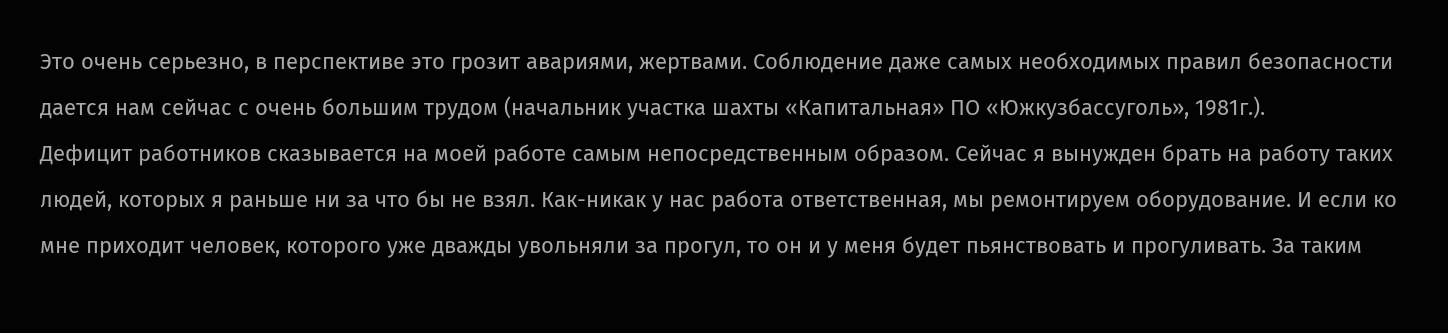Это очень серьезно, в перспективе это грозит авариями, жертвами. Соблюдение даже самых необходимых правил безопасности дается нам сейчас с очень большим трудом (начальник участка шахты «Капитальная» ПО «Южкузбассуголь», 1981г.).
Дефицит работников сказывается на моей работе самым непосредственным образом. Сейчас я вынужден брать на работу таких людей, которых я раньше ни за что бы не взял. Как-никак у нас работа ответственная, мы ремонтируем оборудование. И если ко мне приходит человек, которого уже дважды увольняли за прогул, то он и у меня будет пьянствовать и прогуливать. За таким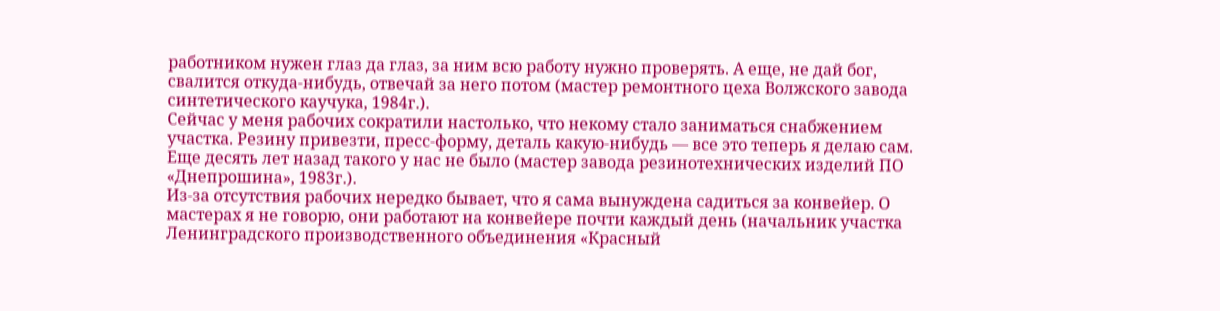работником нужен глаз да глаз, за ним всю работу нужно проверять. А еще, не дай бог, свалится откуда-нибудь, отвечай за него потом (мастер ремонтного цеха Волжского завода синтетического каучука, 1984г.).
Сейчас у меня рабочих сократили настолько, что некому стало заниматься снабжением участка. Резину привезти, пресс-форму, деталь какую-нибудь — все это теперь я делаю сам. Еще десять лет назад такого у нас не было (мастер завода резинотехнических изделий ПО «Днепрошина», 1983г.).
Из-за отсутствия рабочих нередко бывает, что я сама вынуждена садиться за конвейер. О мастерах я не говорю, они работают на конвейере почти каждый день (начальник участка Ленинградского производственного объединения «Красный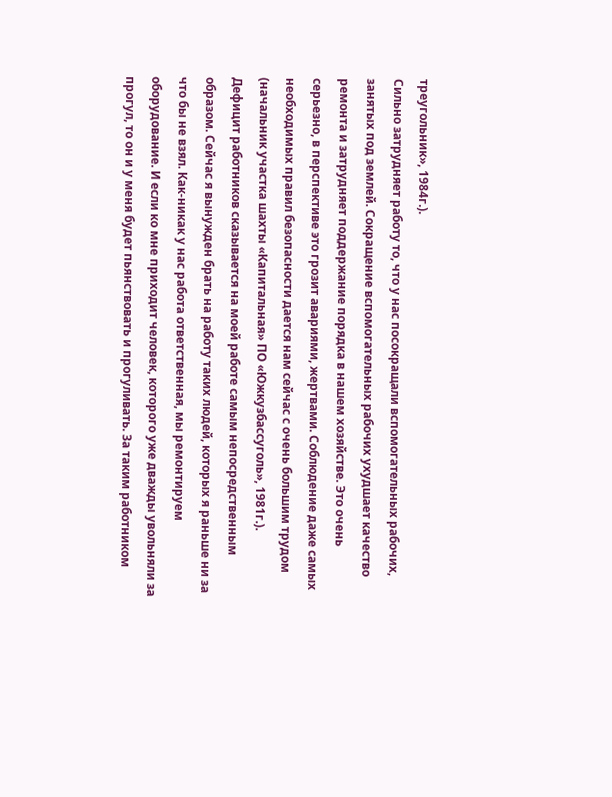треугольник», 1984г.).
Сильно затрудняет работу то, что у нас посокращали вспомогательных рабочих, занятых под землей. Сокращение вспомогательных рабочих ухудшает качество ремонта и затрудняет поддержание порядка в нашем хозяйстве. Это очень серьезно, в перспективе это грозит авариями, жертвами. Соблюдение даже самых необходимых правил безопасности дается нам сейчас с очень большим трудом (начальник участка шахты «Капитальная» ПО «Южкузбассуголь», 1981г.).
Дефицит работников сказывается на моей работе самым непосредственным образом. Сейчас я вынужден брать на работу таких людей, которых я раньше ни за что бы не взял. Как-никак у нас работа ответственная, мы ремонтируем оборудование. И если ко мне приходит человек, которого уже дважды увольняли за прогул, то он и у меня будет пьянствовать и прогуливать. За таким работником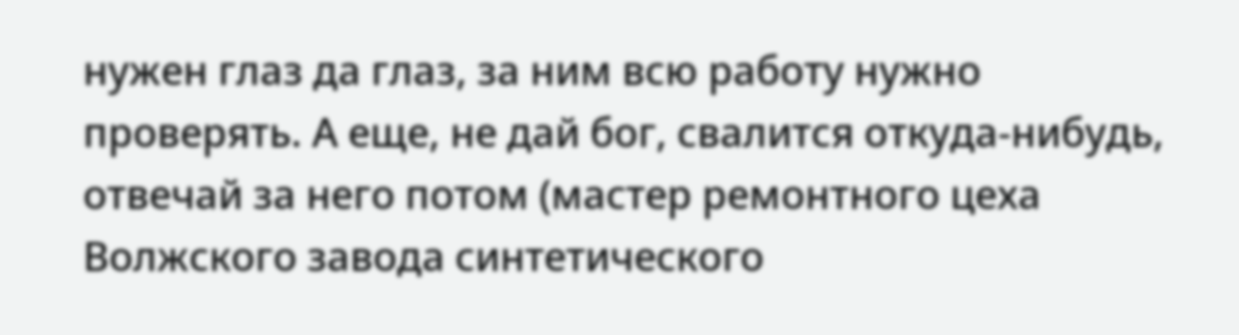нужен глаз да глаз, за ним всю работу нужно проверять. А еще, не дай бог, свалится откуда-нибудь, отвечай за него потом (мастер ремонтного цеха Волжского завода синтетического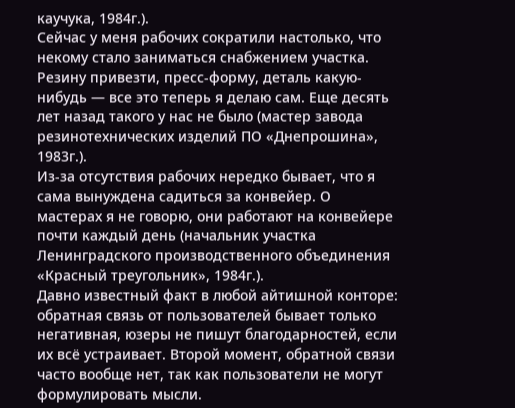каучука, 1984г.).
Сейчас у меня рабочих сократили настолько, что некому стало заниматься снабжением участка. Резину привезти, пресс-форму, деталь какую-нибудь — все это теперь я делаю сам. Еще десять лет назад такого у нас не было (мастер завода резинотехнических изделий ПО «Днепрошина», 1983г.).
Из-за отсутствия рабочих нередко бывает, что я сама вынуждена садиться за конвейер. О мастерах я не говорю, они работают на конвейере почти каждый день (начальник участка Ленинградского производственного объединения «Красный треугольник», 1984г.).
Давно известный факт в любой айтишной конторе: обратная связь от пользователей бывает только негативная, юзеры не пишут благодарностей, если их всё устраивает. Второй момент, обратной связи часто вообще нет, так как пользователи не могут формулировать мысли.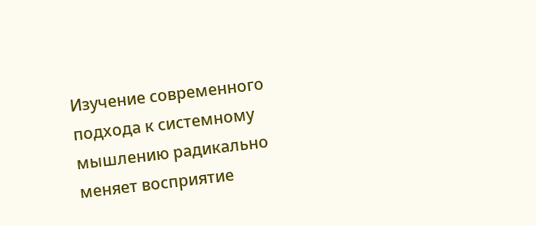Изучение современного подхода к системному мышлению радикально меняет восприятие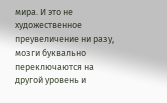мира. И это не художественное преувеличение ни разу, мозги буквально переключаются на другой уровень и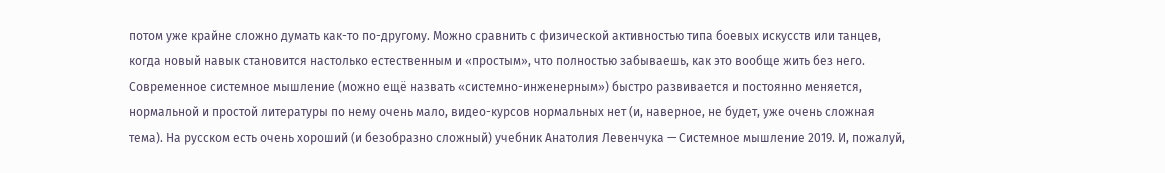потом уже крайне сложно думать как-то по-другому. Можно сравнить с физической активностью типа боевых искусств или танцев, когда новый навык становится настолько естественным и «простым», что полностью забываешь, как это вообще жить без него.
Современное системное мышление (можно ещё назвать «системно-инженерным») быстро развивается и постоянно меняется, нормальной и простой литературы по нему очень мало, видео-курсов нормальных нет (и, наверное, не будет, уже очень сложная тема). На русском есть очень хороший (и безобразно сложный) учебник Анатолия Левенчука — Системное мышление 2019. И, пожалуй,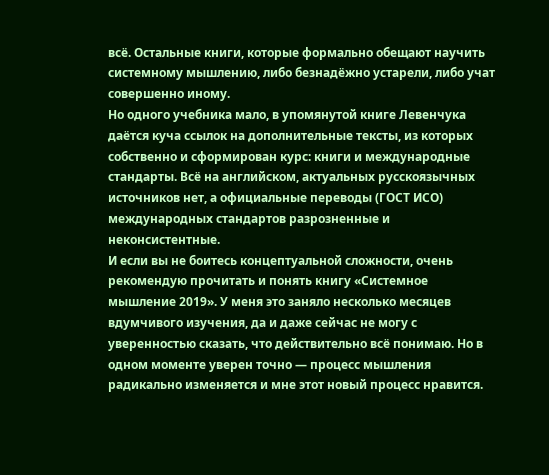всё. Остальные книги, которые формально обещают научить системному мышлению, либо безнадёжно устарели, либо учат совершенно иному.
Но одного учебника мало, в упомянутой книге Левенчука даётся куча ссылок на дополнительные тексты, из которых собственно и сформирован курс: книги и международные стандарты. Всё на английском, актуальных русскоязычных источников нет, а официальные переводы (ГОСТ ИСО) международных стандартов разрозненные и неконсистентные.
И если вы не боитесь концептуальной сложности, очень рекомендую прочитать и понять книгу «Системное мышление 2019». У меня это заняло несколько месяцев вдумчивого изучения, да и даже сейчас не могу с уверенностью сказать, что действительно всё понимаю. Но в одном моменте уверен точно — процесс мышления радикально изменяется и мне этот новый процесс нравится.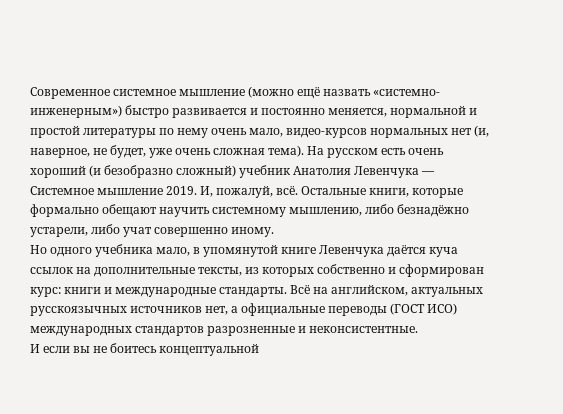Современное системное мышление (можно ещё назвать «системно-инженерным») быстро развивается и постоянно меняется, нормальной и простой литературы по нему очень мало, видео-курсов нормальных нет (и, наверное, не будет, уже очень сложная тема). На русском есть очень хороший (и безобразно сложный) учебник Анатолия Левенчука — Системное мышление 2019. И, пожалуй, всё. Остальные книги, которые формально обещают научить системному мышлению, либо безнадёжно устарели, либо учат совершенно иному.
Но одного учебника мало, в упомянутой книге Левенчука даётся куча ссылок на дополнительные тексты, из которых собственно и сформирован курс: книги и международные стандарты. Всё на английском, актуальных русскоязычных источников нет, а официальные переводы (ГОСТ ИСО) международных стандартов разрозненные и неконсистентные.
И если вы не боитесь концептуальной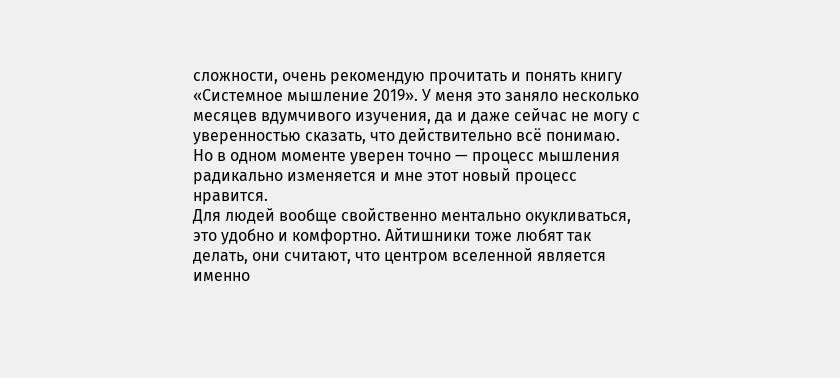сложности, очень рекомендую прочитать и понять книгу «Системное мышление 2019». У меня это заняло несколько месяцев вдумчивого изучения, да и даже сейчас не могу с уверенностью сказать, что действительно всё понимаю. Но в одном моменте уверен точно — процесс мышления радикально изменяется и мне этот новый процесс нравится.
Для людей вообще свойственно ментально окукливаться, это удобно и комфортно. Айтишники тоже любят так делать, они считают, что центром вселенной является именно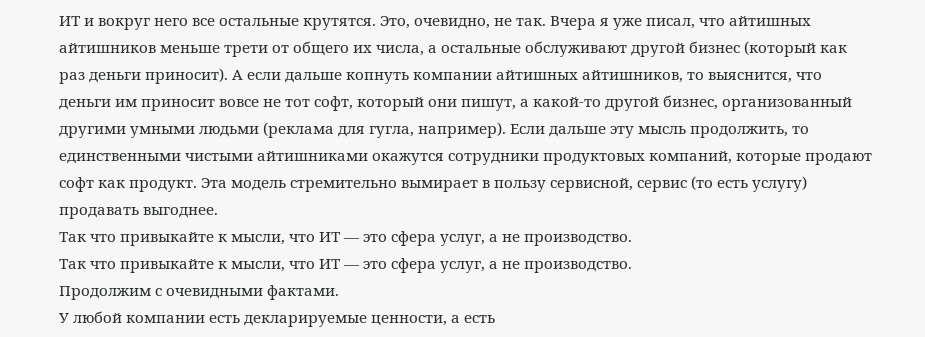ИТ и вокруг него все остальные крутятся. Это, очевидно, не так. Вчера я уже писал, что айтишных айтишников меньше трети от общего их числа, а остальные обслуживают другой бизнес (который как раз деньги приносит). А если дальше копнуть компании айтишных айтишников, то выяснится, что деньги им приносит вовсе не тот софт, который они пишут, а какой-то другой бизнес, организованный другими умными людьми (реклама для гугла, например). Если дальше эту мысль продолжить, то единственными чистыми айтишниками окажутся сотрудники продуктовых компаний, которые продают софт как продукт. Эта модель стремительно вымирает в пользу сервисной, сервис (то есть услугу) продавать выгоднее.
Так что привыкайте к мысли, что ИТ — это сфера услуг, а не производство.
Так что привыкайте к мысли, что ИТ — это сфера услуг, а не производство.
Продолжим с очевидными фактами.
У любой компании есть декларируемые ценности, а есть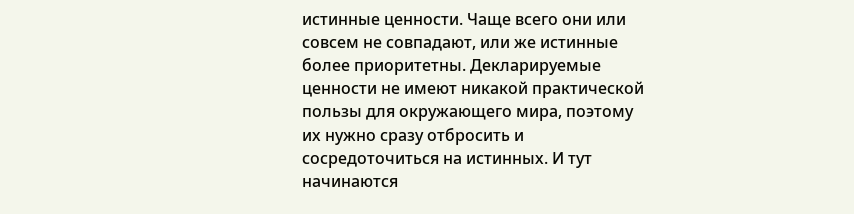истинные ценности. Чаще всего они или совсем не совпадают, или же истинные более приоритетны. Декларируемые ценности не имеют никакой практической пользы для окружающего мира, поэтому их нужно сразу отбросить и сосредоточиться на истинных. И тут начинаются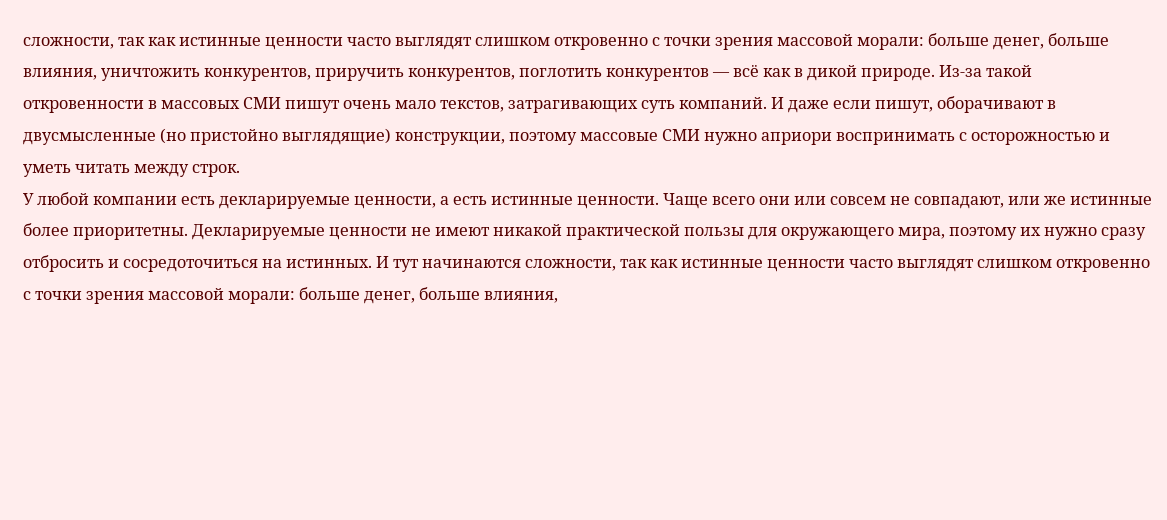сложности, так как истинные ценности часто выглядят слишком откровенно с точки зрения массовой морали: больше денег, больше влияния, уничтожить конкурентов, приручить конкурентов, поглотить конкурентов — всё как в дикой природе. Из-за такой откровенности в массовых СМИ пишут очень мало текстов, затрагивающих суть компаний. И даже если пишут, оборачивают в двусмысленные (но пристойно выглядящие) конструкции, поэтому массовые СМИ нужно априори воспринимать с осторожностью и уметь читать между строк.
У любой компании есть декларируемые ценности, а есть истинные ценности. Чаще всего они или совсем не совпадают, или же истинные более приоритетны. Декларируемые ценности не имеют никакой практической пользы для окружающего мира, поэтому их нужно сразу отбросить и сосредоточиться на истинных. И тут начинаются сложности, так как истинные ценности часто выглядят слишком откровенно с точки зрения массовой морали: больше денег, больше влияния,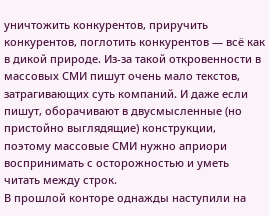уничтожить конкурентов, приручить конкурентов, поглотить конкурентов — всё как в дикой природе. Из-за такой откровенности в массовых СМИ пишут очень мало текстов, затрагивающих суть компаний. И даже если пишут, оборачивают в двусмысленные (но пристойно выглядящие) конструкции, поэтому массовые СМИ нужно априори воспринимать с осторожностью и уметь читать между строк.
В прошлой конторе однажды наступили на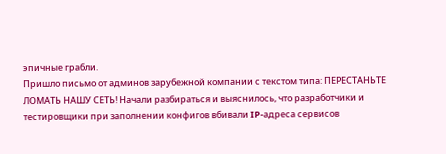эпичные грабли.
Пришло письмо от админов зарубежной компании с текстом типа: ПЕРЕСТАНЬТЕ ЛОМАТЬ НАШУ СЕТЬ! Начали разбираться и выяснилось, что разработчики и тестировщики при заполнении конфигов вбивали IP-адреса сервисов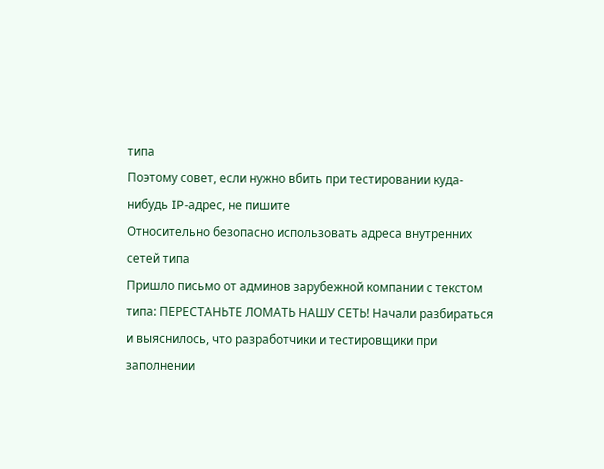типа
Поэтому совет, если нужно вбить при тестировании куда-нибудь IP-адрес, не пишите
Относительно безопасно использовать адреса внутренних сетей типа
Пришло письмо от админов зарубежной компании с текстом типа: ПЕРЕСТАНЬТЕ ЛОМАТЬ НАШУ СЕТЬ! Начали разбираться и выяснилось, что разработчики и тестировщики при заполнении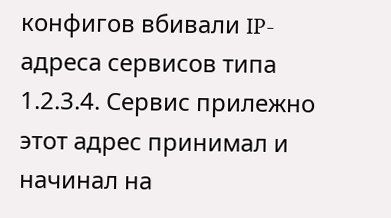конфигов вбивали IP-адреса сервисов типа
1.2.3.4. Сервис прилежно этот адрес принимал и начинал на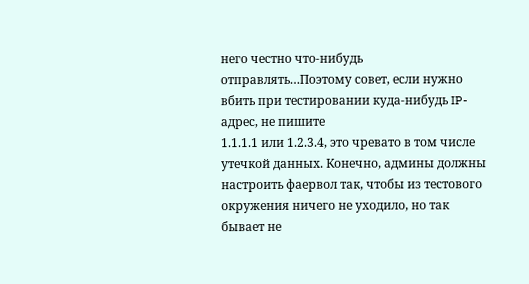него честно что-нибудь отправлять…Поэтому совет, если нужно вбить при тестировании куда-нибудь IP-адрес, не пишите
1.1.1.1 или 1.2.3.4, это чревато в том числе утечкой данных. Конечно, админы должны настроить фаервол так, чтобы из тестового окружения ничего не уходило, но так бывает не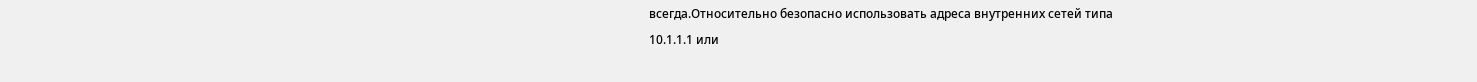всегда.Относительно безопасно использовать адреса внутренних сетей типа
10.1.1.1 или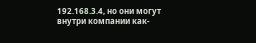192.168.3.4, но они могут внутри компании как-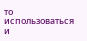то использоваться и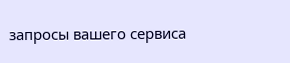запросы вашего сервиса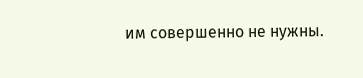им совершенно не нужны.